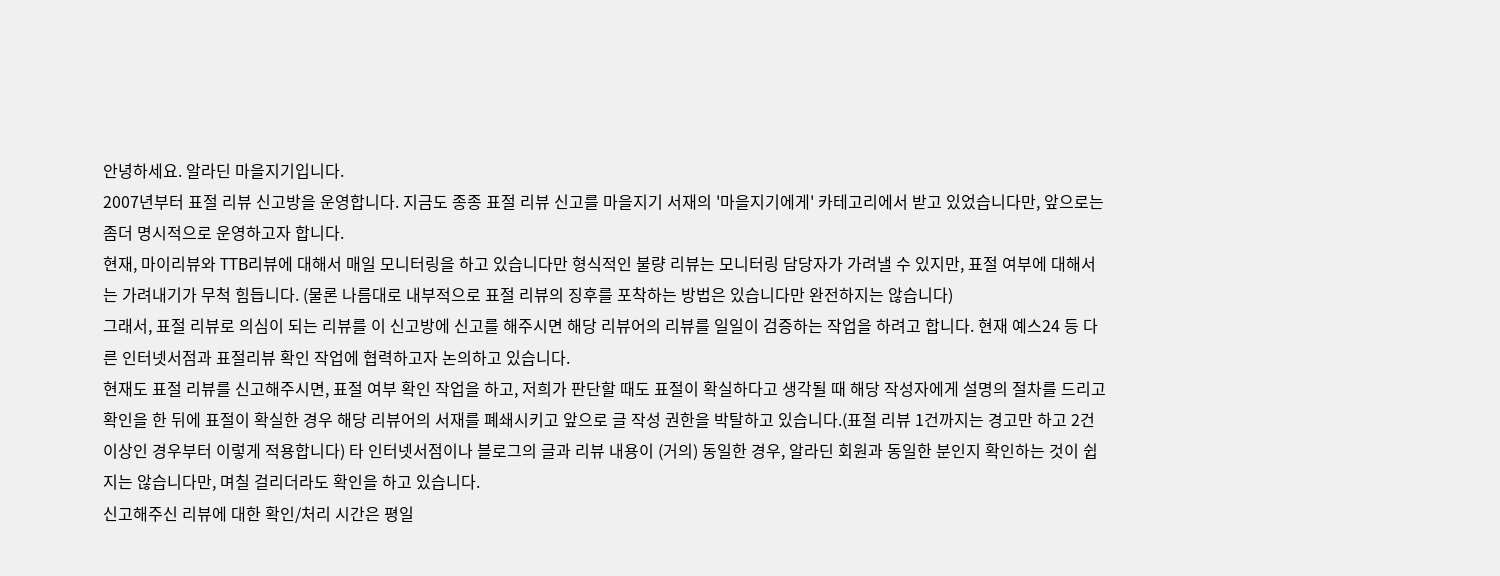안녕하세요. 알라딘 마을지기입니다.
2007년부터 표절 리뷰 신고방을 운영합니다. 지금도 종종 표절 리뷰 신고를 마을지기 서재의 '마을지기에게' 카테고리에서 받고 있었습니다만, 앞으로는 좀더 명시적으로 운영하고자 합니다.
현재, 마이리뷰와 TTB리뷰에 대해서 매일 모니터링을 하고 있습니다만 형식적인 불량 리뷰는 모니터링 담당자가 가려낼 수 있지만, 표절 여부에 대해서는 가려내기가 무척 힘듭니다. (물론 나름대로 내부적으로 표절 리뷰의 징후를 포착하는 방법은 있습니다만 완전하지는 않습니다)
그래서, 표절 리뷰로 의심이 되는 리뷰를 이 신고방에 신고를 해주시면 해당 리뷰어의 리뷰를 일일이 검증하는 작업을 하려고 합니다. 현재 예스24 등 다른 인터넷서점과 표절리뷰 확인 작업에 협력하고자 논의하고 있습니다.
현재도 표절 리뷰를 신고해주시면, 표절 여부 확인 작업을 하고, 저희가 판단할 때도 표절이 확실하다고 생각될 때 해당 작성자에게 설명의 절차를 드리고 확인을 한 뒤에 표절이 확실한 경우 해당 리뷰어의 서재를 폐쇄시키고 앞으로 글 작성 권한을 박탈하고 있습니다.(표절 리뷰 1건까지는 경고만 하고 2건 이상인 경우부터 이렇게 적용합니다) 타 인터넷서점이나 블로그의 글과 리뷰 내용이 (거의) 동일한 경우, 알라딘 회원과 동일한 분인지 확인하는 것이 쉽지는 않습니다만, 며칠 걸리더라도 확인을 하고 있습니다.
신고해주신 리뷰에 대한 확인/처리 시간은 평일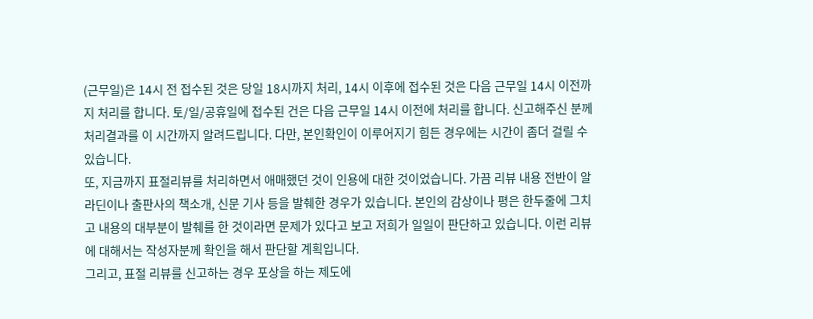(근무일)은 14시 전 접수된 것은 당일 18시까지 처리, 14시 이후에 접수된 것은 다음 근무일 14시 이전까지 처리를 합니다. 토/일/공휴일에 접수된 건은 다음 근무일 14시 이전에 처리를 합니다. 신고해주신 분께 처리결과를 이 시간까지 알려드립니다. 다만, 본인확인이 이루어지기 힘든 경우에는 시간이 좀더 걸릴 수 있습니다.
또, 지금까지 표절리뷰를 처리하면서 애매했던 것이 인용에 대한 것이었습니다. 가끔 리뷰 내용 전반이 알라딘이나 출판사의 책소개, 신문 기사 등을 발췌한 경우가 있습니다. 본인의 감상이나 평은 한두줄에 그치고 내용의 대부분이 발췌를 한 것이라면 문제가 있다고 보고 저희가 일일이 판단하고 있습니다. 이런 리뷰에 대해서는 작성자분께 확인을 해서 판단할 계획입니다.
그리고, 표절 리뷰를 신고하는 경우 포상을 하는 제도에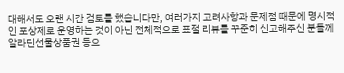대해서도 오랜 시간 검토를 했습니다만, 여러가지 고려사항과 문제점 때문에 명시적인 포상제로 운영하는 것이 아닌 전체적으로 표절 리뷰를 꾸준히 신고해주신 분들께 알라딘선물상품권 등으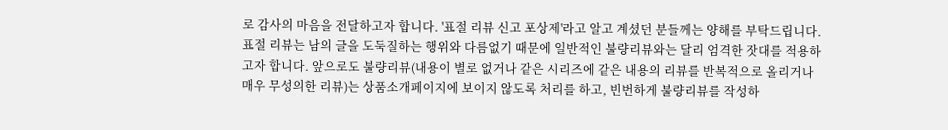로 감사의 마음을 전달하고자 합니다. '표절 리뷰 신고 포상제'라고 알고 계셨던 분들께는 양해를 부탁드립니다.
표절 리뷰는 남의 글을 도둑질하는 행위와 다름없기 때문에 일반적인 불량리뷰와는 달리 엄격한 잣대를 적용하고자 합니다. 앞으로도 불량리뷰(내용이 별로 없거나 같은 시리즈에 같은 내용의 리뷰를 반복적으로 올리거나 매우 무성의한 리뷰)는 상품소개페이지에 보이지 않도록 처리를 하고, 빈번하게 불량리뷰를 작성하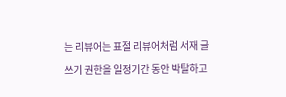는 리뷰어는 표절 리뷰어처럼 서재 글쓰기 권한을 일정기간 동안 박탈하고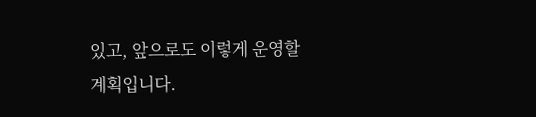있고, 앞으로도 이렇게 운영할 계획입니다.